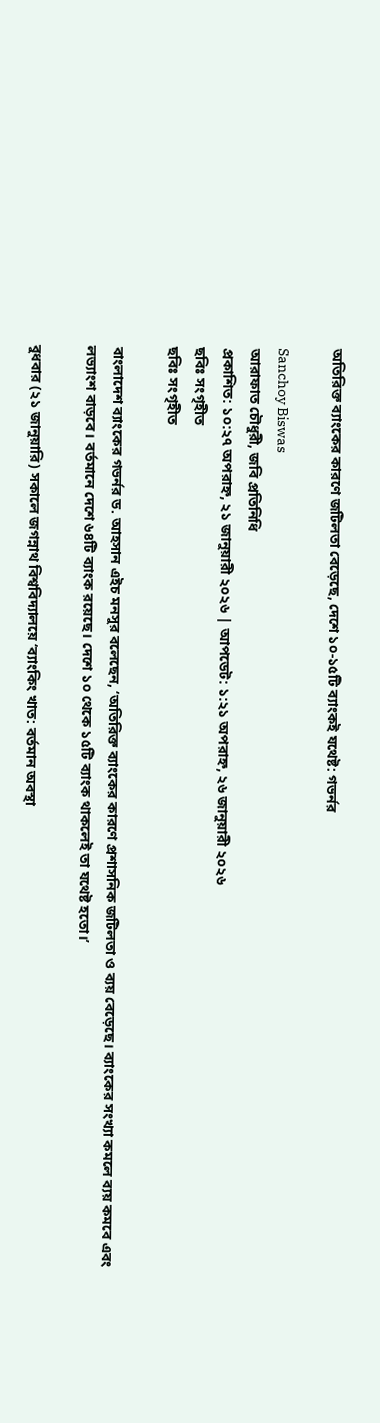অতিরিক্ত ব্যাংকের কারণে জটিলতা বেড়েছে, দেশে ১০-১৫টি ব্যাংকই যথেষ্ট: গভর্নর

Sanchoy Biswas
আরাফাত চৌধুরী, জবি প্রতিনিধি
প্রকাশিত: ১০:২৭ অপরাহ্ন, ২১ জানুয়ারী ২০২৬ | আপডেট: ১:২১ অপরাহ্ন, ২৬ জানুয়ারী ২০২৬
ছবিঃ সংগৃহীত
ছবিঃ সংগৃহীত

বাংলাদেশ ব্যাংকের গভর্নর ড. আহসান এইচ মনসুর বলেছেন, ‘অতিরিক্ত ব্যাংকের কারণে প্রশাসনিক জটিলতা ও ব্যয় বেড়েছে। ব্যাংকের সংখ্যা কমলে ব্যয় কমবে এবং লভ্যাংশ বাড়বে। বর্তমানে দেশে ৬৪টি ব্যাংক রয়েছে। দেশে ১০ থেকে ১৫টি ব্যাংক থাকলেই তা যথেষ্ট হতো।’

বুধবার (২১ জানুয়ারি) সকালে জগন্নাথ বিশ্ববিদ্যালয়ে ‘ব্যাংকিং খাত: বর্তমান অবস্থা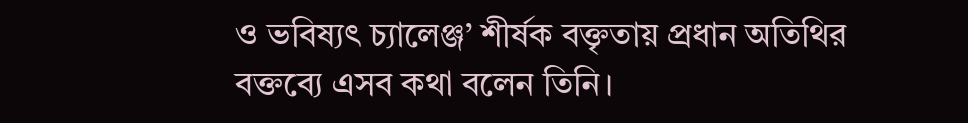ও ভবিষ্যৎ চ্যালেঞ্জ’ শীর্ষক বক্তৃতায় প্রধান অতিথির বক্তব্যে এসব কথা বলেন তিনি।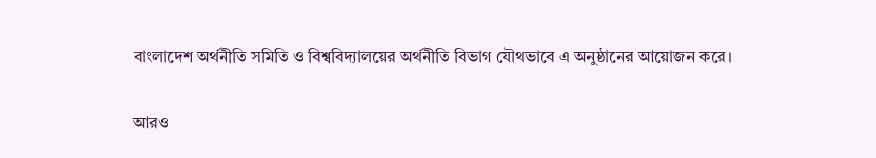বাংলাদেশ অর্থনীতি সমিতি ও বিশ্ববিদ্যালয়ের অর্থনীতি বিভাগ যৌথভাবে এ অনুষ্ঠানের আয়োজন করে।

আরও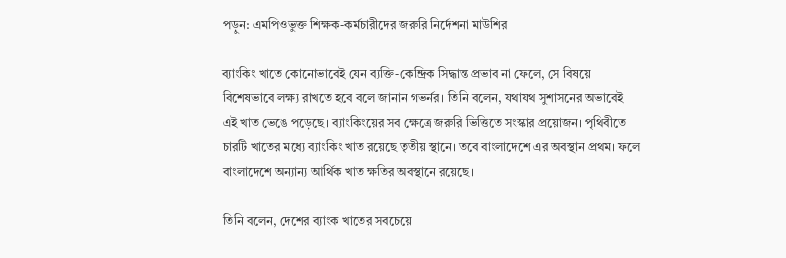পড়ুন: এমপিওভুক্ত শিক্ষক-কর্মচারীদের জরুরি নির্দেশনা মাউশির

ব্যাংকিং খাতে কোনোভাবেই যেন ব্যক্তি-কেন্দ্রিক সিদ্ধান্ত প্রভাব না ফেলে, সে বিষয়ে বিশেষভাবে লক্ষ্য রাখতে হবে বলে জানান গভর্নর। তিনি বলেন, যথাযথ সুশাসনের অভাবেই এই খাত ভেঙে পড়েছে। ব্যাংকিংয়ের সব ক্ষেত্রে জরুরি ভিত্তিতে সংস্কার প্রয়োজন। পৃথিবীতে চারটি খাতের মধ্যে ব্যাংকিং খাত রয়েছে তৃতীয় স্থানে। তবে বাংলাদেশে এর অবস্থান প্রথম। ফলে বাংলাদেশে অন্যান্য আর্থিক খাত ক্ষতির অবস্থানে রয়েছে।

তিনি বলেন, দেশের ব্যাংক খাতের সবচেয়ে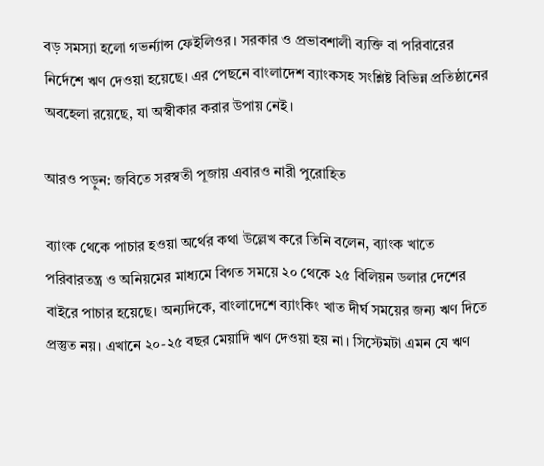বড় সমস্যা হলো গভর্ন্যান্স ফেইলিওর। সরকার ও প্রভাবশালী ব্যক্তি বা পরিবারের নির্দেশে ঋণ দেওয়া হয়েছে। এর পেছনে বাংলাদেশ ব্যাংকসহ সংশ্লিষ্ট বিভিন্ন প্রতিষ্ঠানের অবহেলা রয়েছে, যা অস্বীকার করার উপায় নেই।

আরও পড়ুন: জবিতে সরস্বতী পূজায় এবারও নারী পুরোহিত

ব্যাংক থেকে পাচার হওয়া অর্থের কথা উল্লেখ করে তিনি বলেন, ব্যাংক খাতে পরিবারতন্ত্র ও অনিয়মের মাধ্যমে বিগত সময়ে ২০ থেকে ২৫ বিলিয়ন ডলার দেশের বাইরে পাচার হয়েছে। অন্যদিকে, বাংলাদেশে ব্যাংকিং খাত দীর্ঘ সময়ের জন্য ঋণ দিতে প্রস্তুত নয়। এখানে ২০-২৫ বছর মেয়াদি ঋণ দেওয়া হয় না। সিস্টেমটা এমন যে ঋণ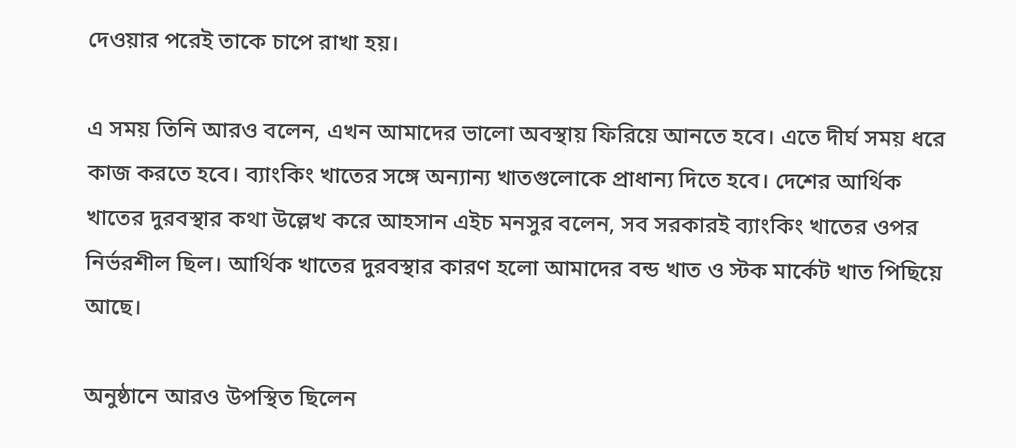দেওয়ার পরেই তাকে চাপে রাখা হয়।

এ সময় তিনি আরও বলেন, এখন আমাদের ভালো অবস্থায় ফিরিয়ে আনতে হবে। এতে দীর্ঘ সময় ধরে কাজ করতে হবে। ব্যাংকিং খাতের সঙ্গে অন্যান্য খাতগুলোকে প্রাধান্য দিতে হবে। দেশের আর্থিক খাতের দুরবস্থার কথা উল্লেখ করে আহসান এইচ মনসুর বলেন, সব সরকারই ব্যাংকিং খাতের ওপর নির্ভরশীল ছিল। আর্থিক খাতের দুরবস্থার কারণ হলো আমাদের বন্ড খাত ও স্টক মার্কেট খাত পিছিয়ে আছে।

অনুষ্ঠানে আরও উপস্থিত ছিলেন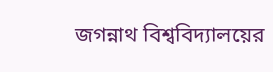জগন্নাথ বিশ্ববিদ্যালয়ের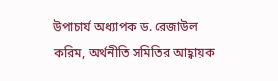উপাচার্য অধ্যাপক ড. রেজাউল করিম, অর্থনীতি সমিতির আহ্বায়ক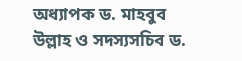অধ্যাপক ড. মাহবুব উল্লাহ ও সদস্যসচিব ড.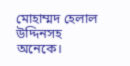মোহাম্মদ হেলাল উদ্দিনসহ অনেকে।